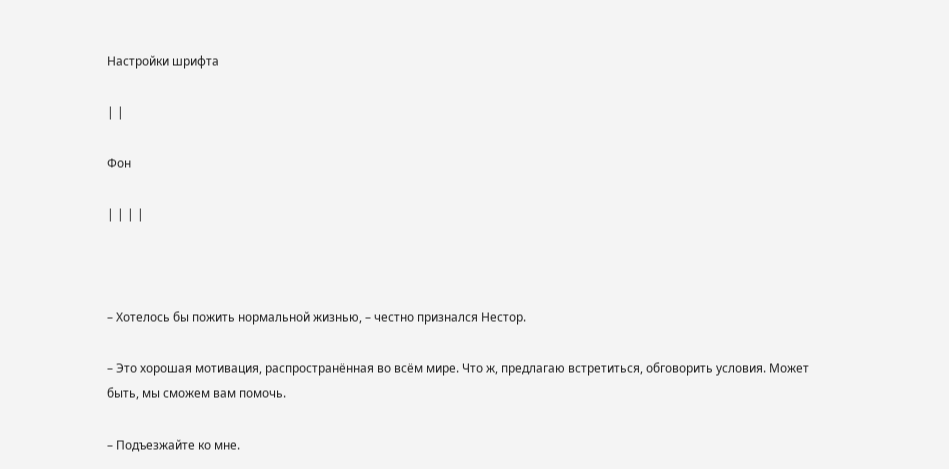Настройки шрифта

| |

Фон

| | | |



– Хотелось бы пожить нормальной жизнью, – честно признался Нестор.

– Это хорошая мотивация, распространённая во всём мире. Что ж, предлагаю встретиться, обговорить условия. Может быть, мы сможем вам помочь.

– Подъезжайте ко мне.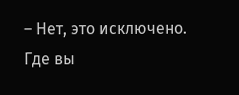– Нет, это исключено. Где вы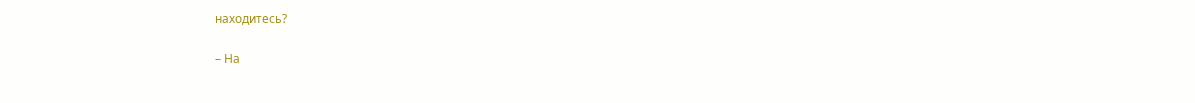находитесь?

– На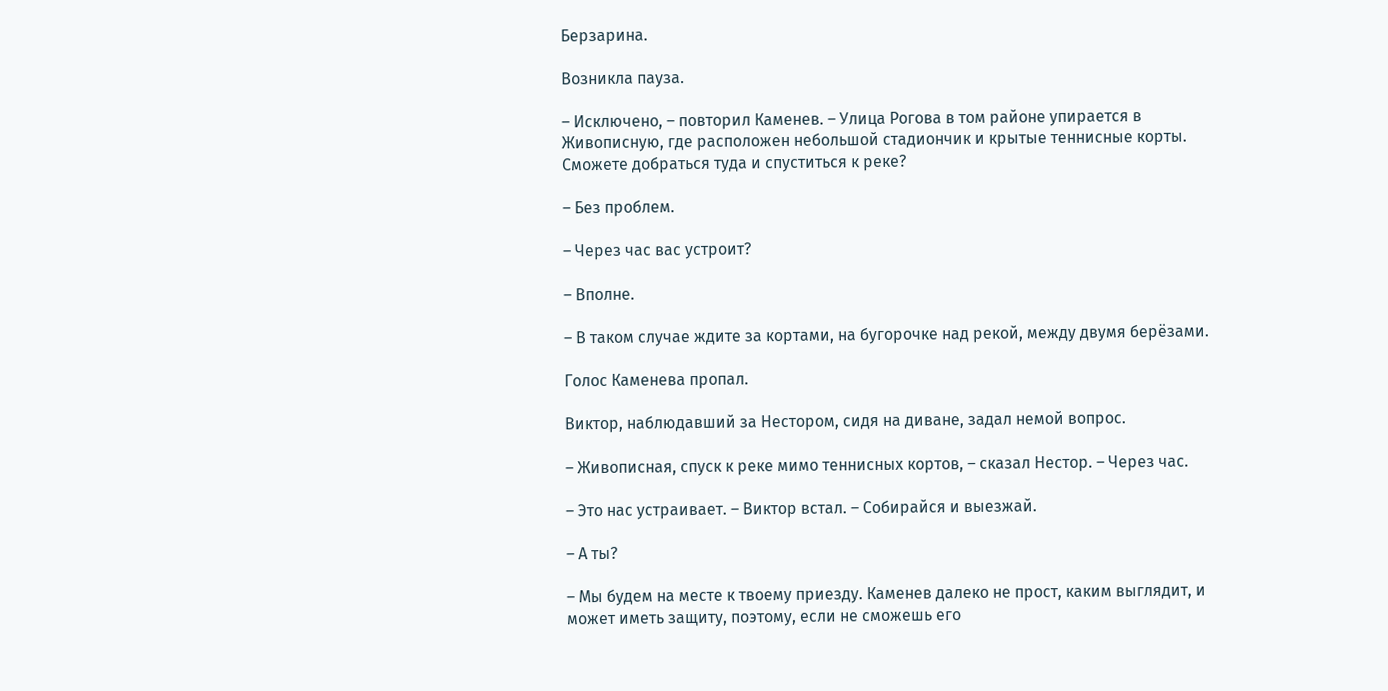Берзарина.

Возникла пауза.

– Исключено, – повторил Каменев. – Улица Рогова в том районе упирается в Живописную, где расположен небольшой стадиончик и крытые теннисные корты. Сможете добраться туда и спуститься к реке?

– Без проблем.

– Через час вас устроит?

– Вполне.

– В таком случае ждите за кортами, на бугорочке над рекой, между двумя берёзами.

Голос Каменева пропал.

Виктор, наблюдавший за Нестором, сидя на диване, задал немой вопрос.

– Живописная, спуск к реке мимо теннисных кортов, – сказал Нестор. – Через час.

– Это нас устраивает. – Виктор встал. – Собирайся и выезжай.

– А ты?

– Мы будем на месте к твоему приезду. Каменев далеко не прост, каким выглядит, и может иметь защиту, поэтому, если не сможешь его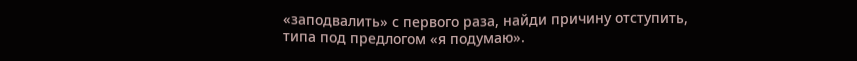«заподвалить» с первого раза, найди причину отступить, типа под предлогом «я подумаю».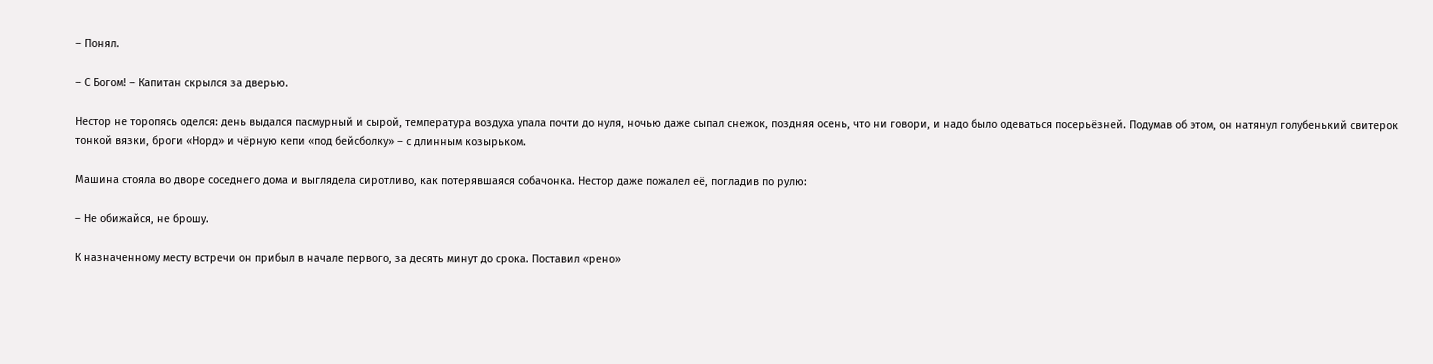– Понял.

– С Богом! – Капитан скрылся за дверью.

Нестор не торопясь оделся: день выдался пасмурный и сырой, температура воздуха упала почти до нуля, ночью даже сыпал снежок, поздняя осень, что ни говори, и надо было одеваться посерьёзней. Подумав об этом, он натянул голубенький свитерок тонкой вязки, броги «Норд» и чёрную кепи «под бейсболку» – с длинным козырьком.

Машина стояла во дворе соседнего дома и выглядела сиротливо, как потерявшаяся собачонка. Нестор даже пожалел её, погладив по рулю:

– Не обижайся, не брошу.

К назначенному месту встречи он прибыл в начале первого, за десять минут до срока. Поставил «рено»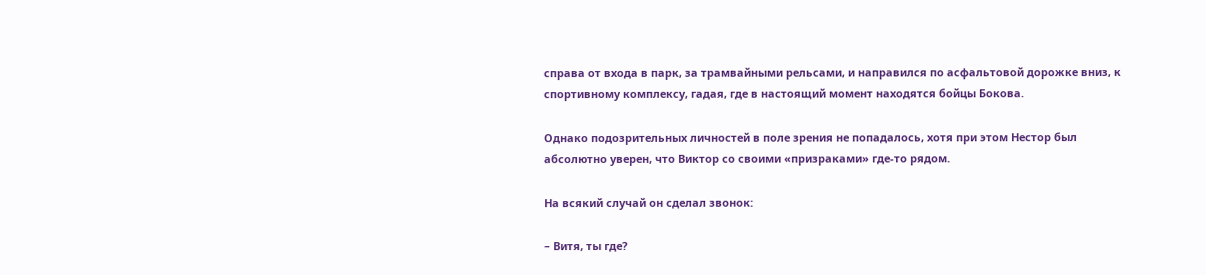справа от входа в парк, за трамвайными рельсами, и направился по асфальтовой дорожке вниз, к спортивному комплексу, гадая, где в настоящий момент находятся бойцы Бокова.

Однако подозрительных личностей в поле зрения не попадалось, хотя при этом Нестор был абсолютно уверен, что Виктор со своими «призраками» где-то рядом.

На всякий случай он сделал звонок:

– Витя, ты где?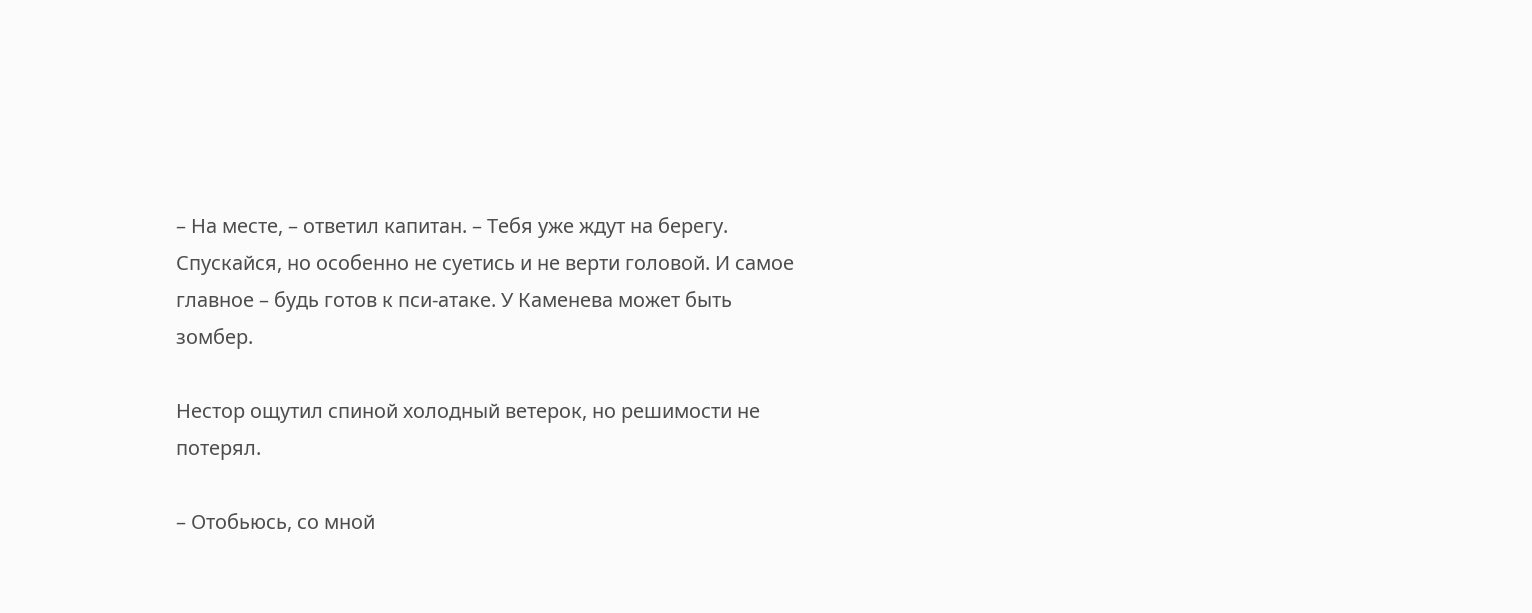– На месте, – ответил капитан. – Тебя уже ждут на берегу. Спускайся, но особенно не суетись и не верти головой. И самое главное – будь готов к пси-атаке. У Каменева может быть зомбер.

Нестор ощутил спиной холодный ветерок, но решимости не потерял.

– Отобьюсь, со мной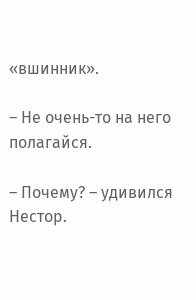«вшинник».

– Не очень-то на него полагайся.

– Почему? – удивился Нестор.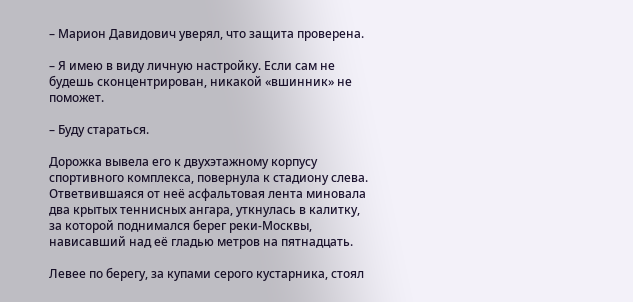– Марион Давидович уверял, что защита проверена.

– Я имею в виду личную настройку. Если сам не будешь сконцентрирован, никакой «вшинник» не поможет.

– Буду стараться.

Дорожка вывела его к двухэтажному корпусу спортивного комплекса, повернула к стадиону слева. Ответвившаяся от неё асфальтовая лента миновала два крытых теннисных ангара, уткнулась в калитку, за которой поднимался берег реки-Москвы, нависавший над её гладью метров на пятнадцать.

Левее по берегу, за купами серого кустарника, стоял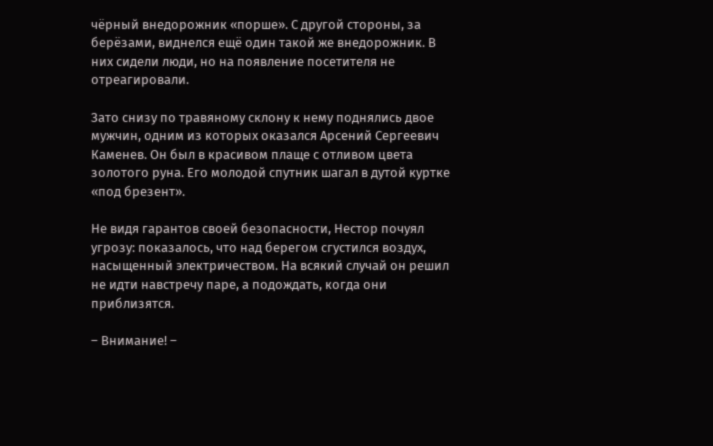чёрный внедорожник «порше». С другой стороны, за берёзами, виднелся ещё один такой же внедорожник. В них сидели люди, но на появление посетителя не отреагировали.

Зато снизу по травяному склону к нему поднялись двое мужчин, одним из которых оказался Арсений Сергеевич Каменев. Он был в красивом плаще с отливом цвета золотого руна. Его молодой спутник шагал в дутой куртке «под брезент».

Не видя гарантов своей безопасности, Нестор почуял угрозу: показалось, что над берегом сгустился воздух, насыщенный электричеством. На всякий случай он решил не идти навстречу паре, а подождать, когда они приблизятся.

– Внимание! –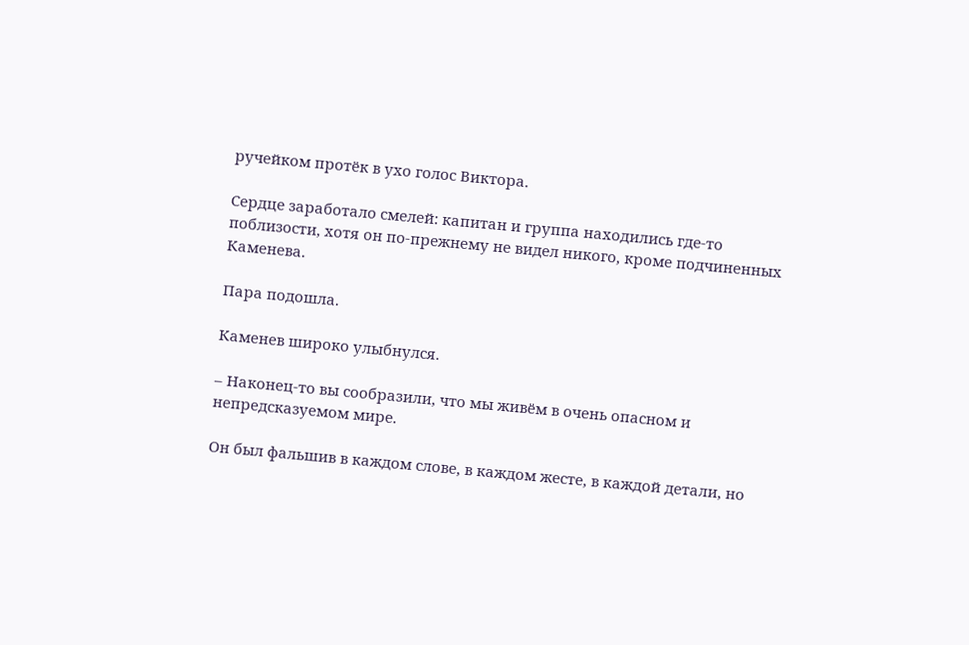ручейком протёк в ухо голос Виктора.

Сердце заработало смелей: капитан и группа находились где-то поблизости, хотя он по-прежнему не видел никого, кроме подчиненных Каменева.

Пара подошла.

Каменев широко улыбнулся.

– Наконец-то вы сообразили, что мы живём в очень опасном и непредсказуемом мире.

Он был фальшив в каждом слове, в каждом жесте, в каждой детали, но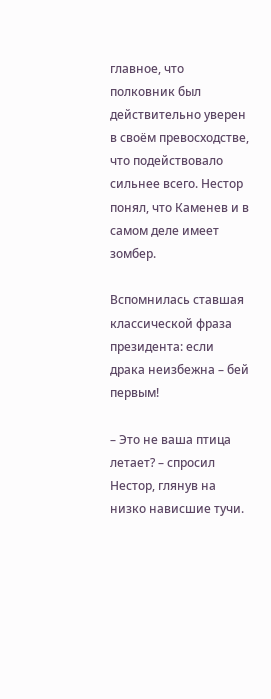главное, что полковник был действительно уверен в своём превосходстве, что подействовало сильнее всего. Нестор понял, что Каменев и в самом деле имеет зомбер.

Вспомнилась ставшая классической фраза президента: если драка неизбежна – бей первым!

– Это не ваша птица летает? – спросил Нестор, глянув на низко нависшие тучи.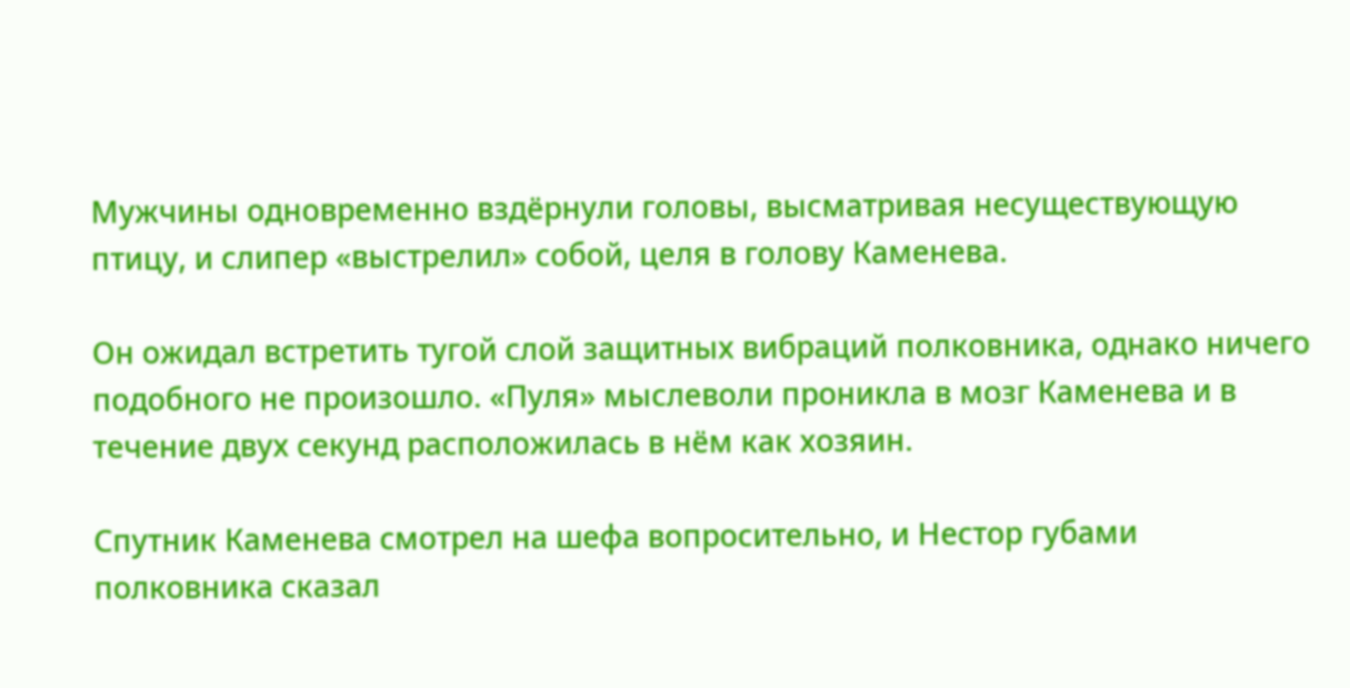Мужчины одновременно вздёрнули головы, высматривая несуществующую птицу, и слипер «выстрелил» собой, целя в голову Каменева.

Он ожидал встретить тугой слой защитных вибраций полковника, однако ничего подобного не произошло. «Пуля» мыслеволи проникла в мозг Каменева и в течение двух секунд расположилась в нём как хозяин.

Спутник Каменева смотрел на шефа вопросительно, и Нестор губами полковника сказал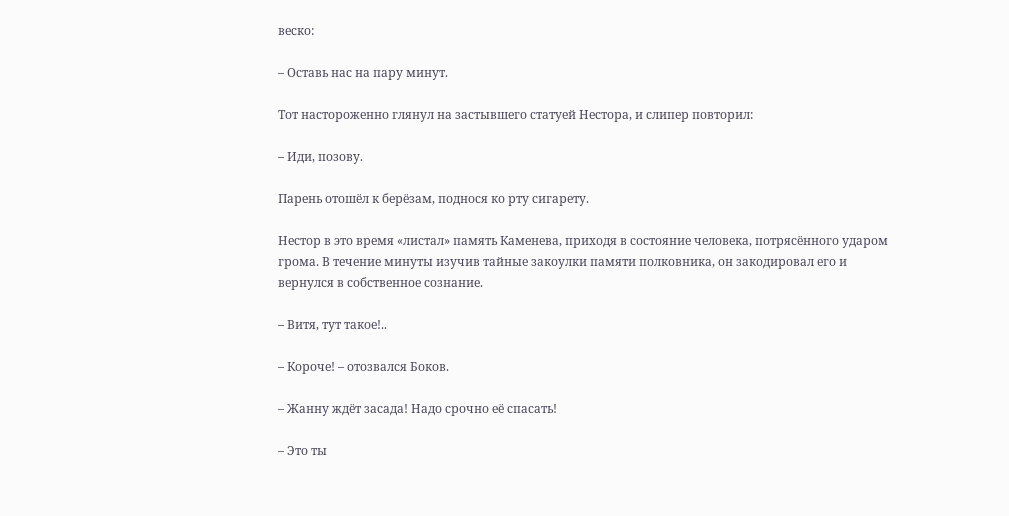веско:

– Оставь нас на пару минут.

Тот настороженно глянул на застывшего статуей Нестора, и слипер повторил:

– Иди, позову.

Парень отошёл к берёзам, поднося ко рту сигарету.

Нестор в это время «листал» память Каменева, приходя в состояние человека, потрясённого ударом грома. В течение минуты изучив тайные закоулки памяти полковника, он закодировал его и вернулся в собственное сознание.

– Витя, тут такое!..

– Короче! – отозвался Боков.

– Жанну ждёт засада! Надо срочно её спасать!

– Это ты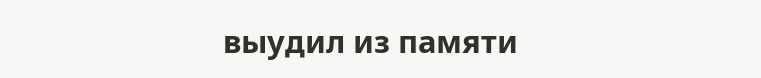выудил из памяти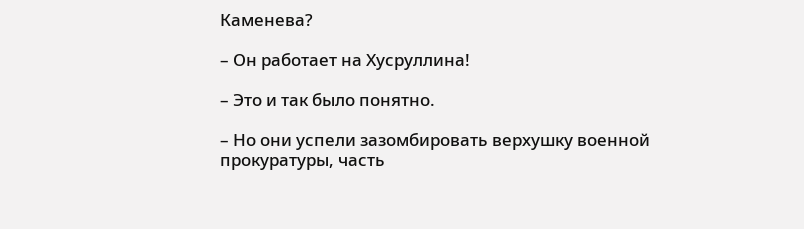Каменева?

– Он работает на Хусруллина!

– Это и так было понятно.

– Но они успели зазомбировать верхушку военной прокуратуры, часть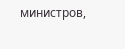министров,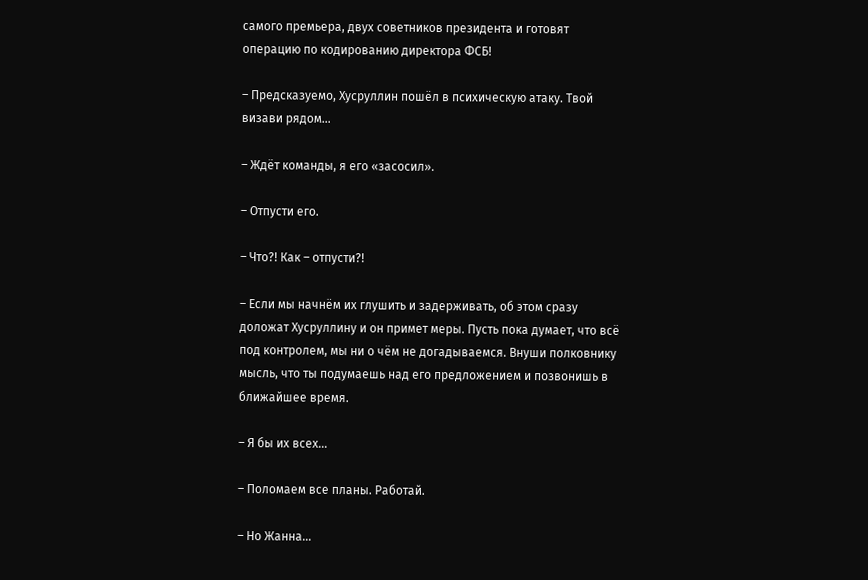самого премьера, двух советников президента и готовят операцию по кодированию директора ФСБ!

– Предсказуемо, Хусруллин пошёл в психическую атаку. Твой визави рядом…

– Ждёт команды, я его «засосил».

– Отпусти его.

– Что?! Как – отпусти?!

– Если мы начнём их глушить и задерживать, об этом сразу доложат Хусруллину и он примет меры. Пусть пока думает, что всё под контролем, мы ни о чём не догадываемся. Внуши полковнику мысль, что ты подумаешь над его предложением и позвонишь в ближайшее время.

– Я бы их всех…

– Поломаем все планы. Работай.

– Но Жанна…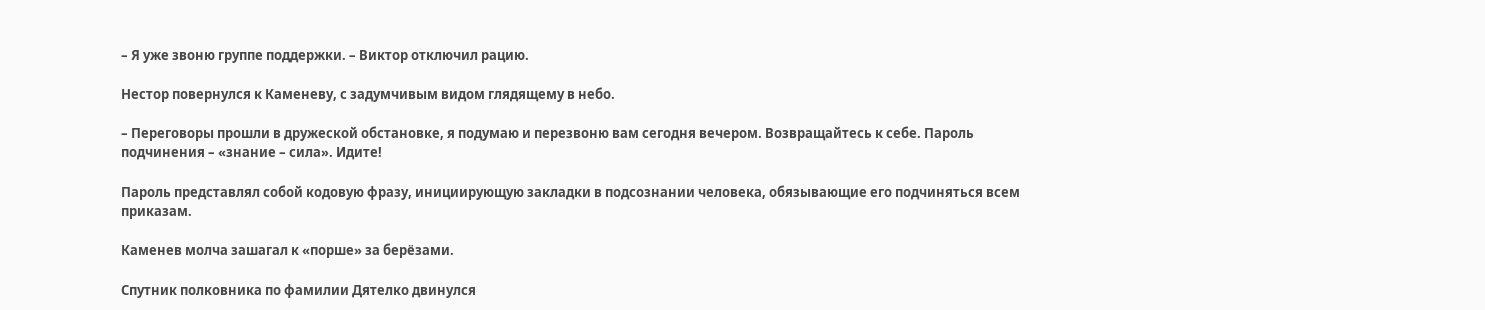– Я уже звоню группе поддержки. – Виктор отключил рацию.

Нестор повернулся к Каменеву, с задумчивым видом глядящему в небо.

– Переговоры прошли в дружеской обстановке, я подумаю и перезвоню вам сегодня вечером. Возвращайтесь к себе. Пароль подчинения – «знание – сила». Идите!

Пароль представлял собой кодовую фразу, инициирующую закладки в подсознании человека, обязывающие его подчиняться всем приказам.

Каменев молча зашагал к «порше» за берёзами.

Спутник полковника по фамилии Дятелко двинулся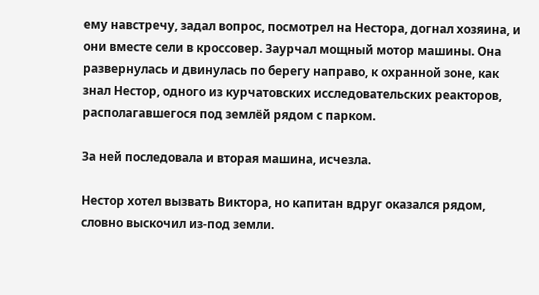ему навстречу, задал вопрос, посмотрел на Нестора, догнал хозяина, и они вместе сели в кроссовер. Заурчал мощный мотор машины. Она развернулась и двинулась по берегу направо, к охранной зоне, как знал Нестор, одного из курчатовских исследовательских реакторов, располагавшегося под землёй рядом с парком.

За ней последовала и вторая машина, исчезла.

Нестор хотел вызвать Виктора, но капитан вдруг оказался рядом, словно выскочил из-под земли.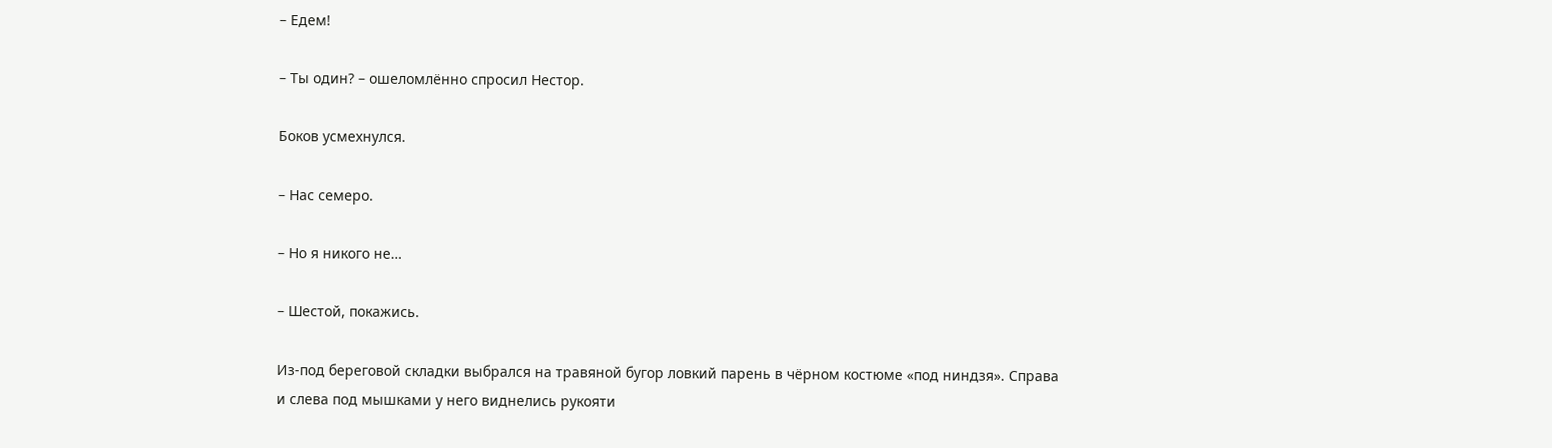– Едем!

– Ты один? – ошеломлённо спросил Нестор.

Боков усмехнулся.

– Нас семеро.

– Но я никого не…

– Шестой, покажись.

Из-под береговой складки выбрался на травяной бугор ловкий парень в чёрном костюме «под ниндзя». Справа и слева под мышками у него виднелись рукояти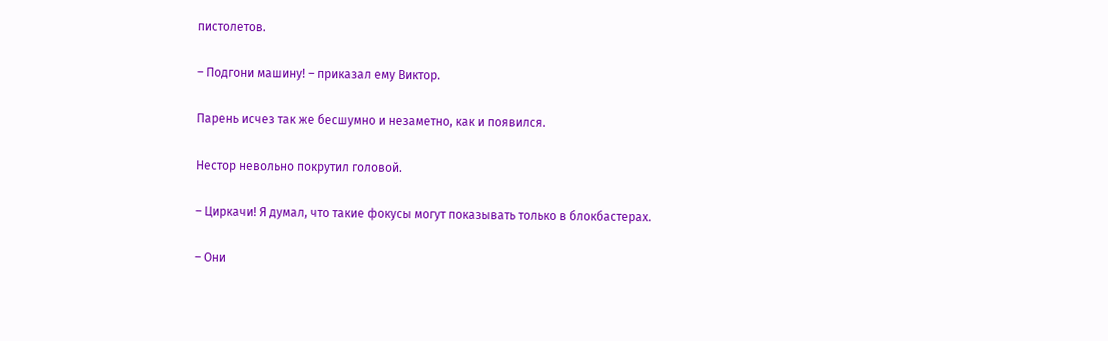пистолетов.

– Подгони машину! – приказал ему Виктор.

Парень исчез так же бесшумно и незаметно, как и появился.

Нестор невольно покрутил головой.

– Циркачи! Я думал, что такие фокусы могут показывать только в блокбастерах.

– Они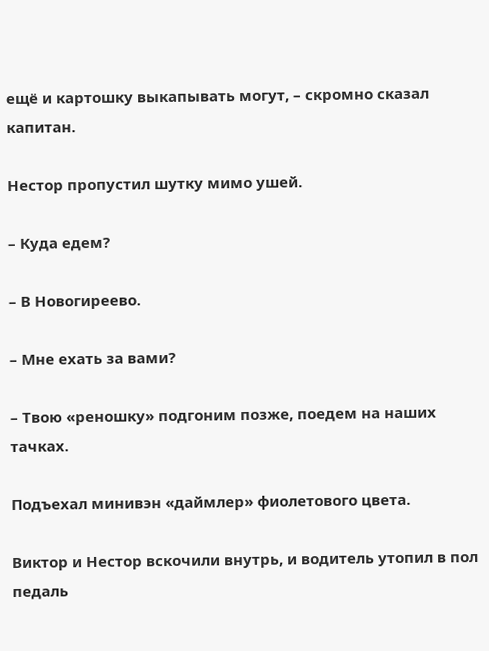ещё и картошку выкапывать могут, – скромно сказал капитан.

Нестор пропустил шутку мимо ушей.

– Куда едем?

– В Новогиреево.

– Мне ехать за вами?

– Твою «реношку» подгоним позже, поедем на наших тачках.

Подъехал минивэн «даймлер» фиолетового цвета.

Виктор и Нестор вскочили внутрь, и водитель утопил в пол педаль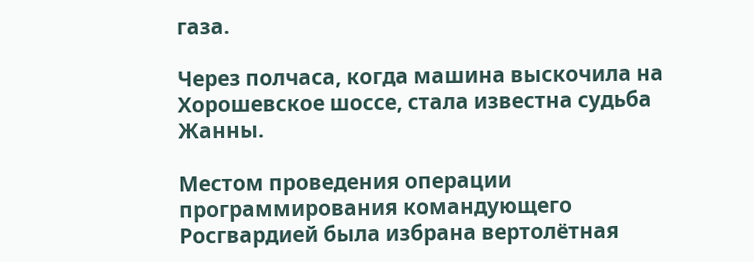газа.

Через полчаса, когда машина выскочила на Хорошевское шоссе, стала известна судьба Жанны.

Местом проведения операции программирования командующего Росгвардией была избрана вертолётная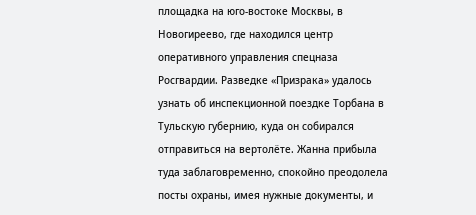площадка на юго-востоке Москвы, в Новогиреево, где находился центр оперативного управления спецназа Росгвардии. Разведке «Призрака» удалось узнать об инспекционной поездке Торбана в Тульскую губернию, куда он собирался отправиться на вертолёте. Жанна прибыла туда заблаговременно, спокойно преодолела посты охраны, имея нужные документы, и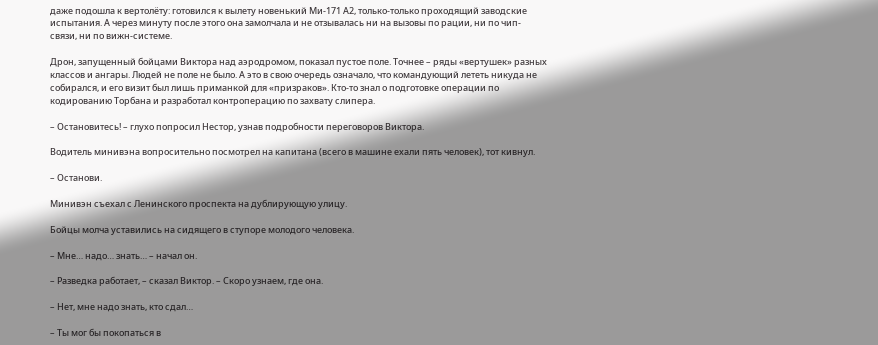даже подошла к вертолёту: готовился к вылету новенький Ми-171 А2, только-только проходящий заводские испытания. А через минуту после этого она замолчала и не отзывалась ни на вызовы по рации, ни по чип-связи, ни по вижн-системе.

Дрон, запущенный бойцами Виктора над аэродромом, показал пустое поле. Точнее – ряды «вертушек» разных классов и ангары. Людей не поле не было. А это в свою очередь означало, что командующий лететь никуда не собирался, и его визит был лишь приманкой для «призраков». Кто-то знал о подготовке операции по кодированию Торбана и разработал контроперацию по захвату слипера.

– Остановитесь! – глухо попросил Нестор, узнав подробности переговоров Виктора.

Водитель минивэна вопросительно посмотрел на капитана (всего в машине ехали пять человек), тот кивнул.

– Останови.

Минивэн съехал с Ленинского проспекта на дублирующую улицу.

Бойцы молча уставились на сидящего в ступоре молодого человека.

– Мне… надо… знать… – начал он.

– Разведка работает, – сказал Виктор. – Скоро узнаем, где она.

– Нет, мне надо знать, кто сдал…

– Ты мог бы покопаться в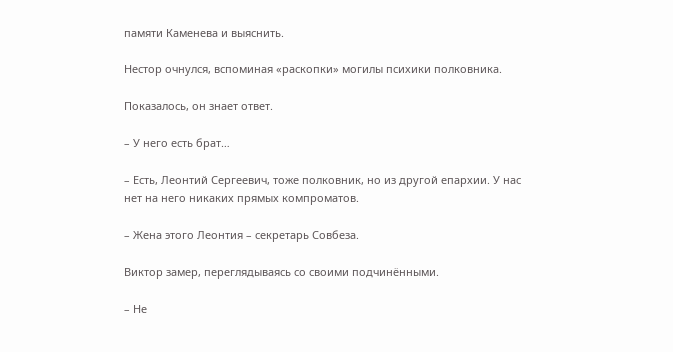памяти Каменева и выяснить.

Нестор очнулся, вспоминая «раскопки» могилы психики полковника.

Показалось, он знает ответ.

– У него есть брат…

– Есть, Леонтий Сергеевич, тоже полковник, но из другой епархии. У нас нет на него никаких прямых компроматов.

– Жена этого Леонтия – секретарь Совбеза.

Виктор замер, переглядываясь со своими подчинёнными.

– Не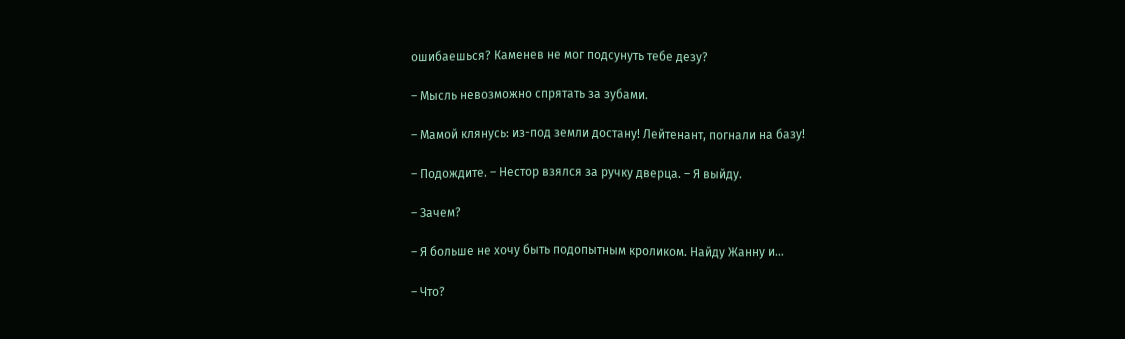ошибаешься? Каменев не мог подсунуть тебе дезу?

– Мысль невозможно спрятать за зубами.

– Мамой клянусь: из-под земли достану! Лейтенант, погнали на базу!

– Подождите. – Нестор взялся за ручку дверца. – Я выйду.

– Зачем?

– Я больше не хочу быть подопытным кроликом. Найду Жанну и…

– Что?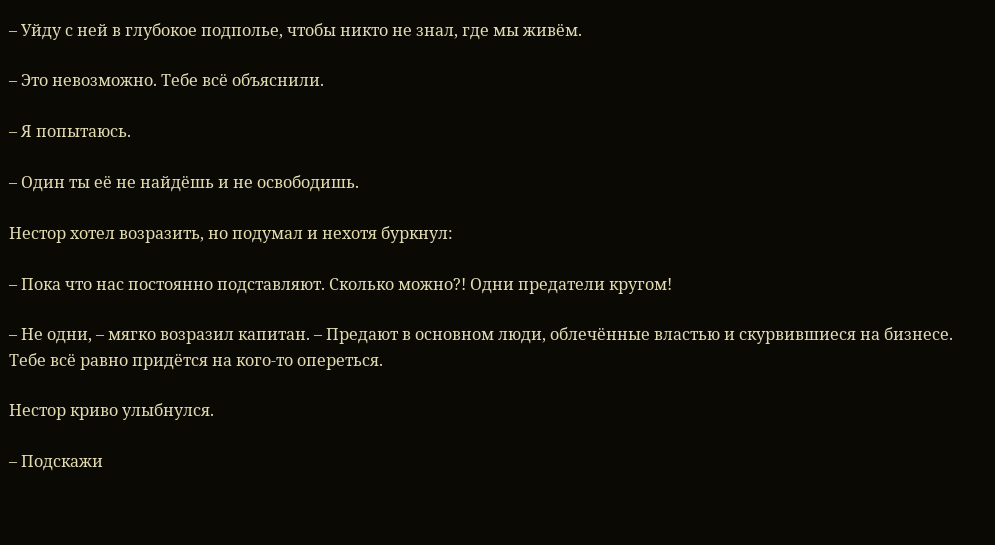– Уйду с ней в глубокое подполье, чтобы никто не знал, где мы живём.

– Это невозможно. Тебе всё объяснили.

– Я попытаюсь.

– Один ты её не найдёшь и не освободишь.

Нестор хотел возразить, но подумал и нехотя буркнул:

– Пока что нас постоянно подставляют. Сколько можно?! Одни предатели кругом!

– Не одни, – мягко возразил капитан. – Предают в основном люди, облечённые властью и скурвившиеся на бизнесе. Тебе всё равно придётся на кого-то опереться.

Нестор криво улыбнулся.

– Подскажи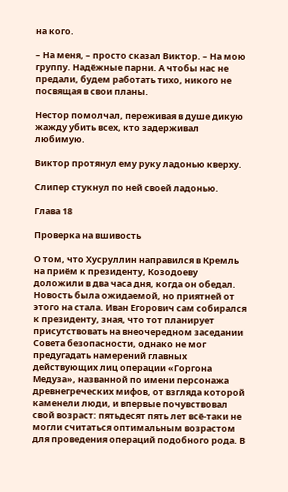на кого.

– На меня, – просто сказал Виктор. – На мою группу. Надёжные парни. А чтобы нас не предали, будем работать тихо, никого не посвящая в свои планы.

Нестор помолчал, переживая в душе дикую жажду убить всех, кто задерживал любимую.

Виктор протянул ему руку ладонью кверху.

Слипер стукнул по ней своей ладонью.

Глава 18

Проверка на вшивость

О том, что Хусруллин направился в Кремль на приём к президенту, Козодоеву доложили в два часа дня, когда он обедал. Новость была ожидаемой, но приятней от этого на стала. Иван Егорович сам собирался к президенту, зная, что тот планирует присутствовать на внеочередном заседании Совета безопасности, однако не мог предугадать намерений главных действующих лиц операции «Горгона Медуза», названной по имени персонажа древнегреческих мифов, от взгляда которой каменели люди, и впервые почувствовал свой возраст: пятьдесят пять лет всё-таки не могли считаться оптимальным возрастом для проведения операций подобного рода. В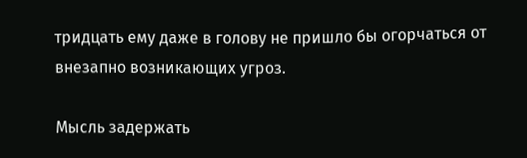тридцать ему даже в голову не пришло бы огорчаться от внезапно возникающих угроз.

Мысль задержать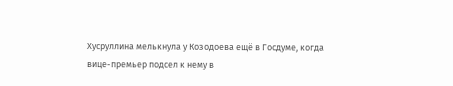Хусруллина мелькнула у Козодоева ещё в Госдуме, когда вице-премьер подсел к нему в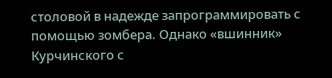столовой в надежде запрограммировать с помощью зомбера. Однако «вшинник» Курчинского с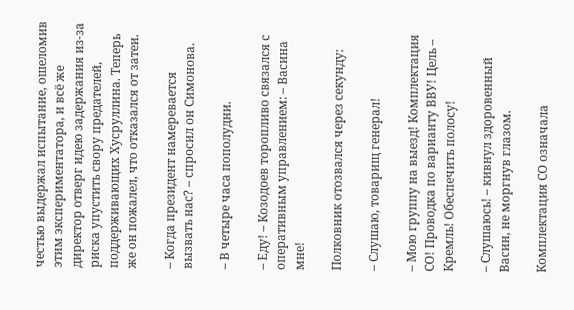честью выдержал испытание, ошеломив этим экспериментатора, и всё же директор отверг идею задержания из-за риска упустить свору предателей, поддерживающих Хусруллина. Теперь же он пожалел, что отказался от затеи.

– Когда президент намеревается вызвать нас? – спросил он Симонова.

– В четыре часа пополудни.

– Еду! – Козодоев торопливо связался с оперативным управлением: – Васина мне!

Полковник отозвался через секунду:

– Слушаю, товарищ генерал!

– Мою группу на выезд! Комплектация СО! Проводка по варианту ВВУ! Цель – Кремль! Обеспечить полосу!

– Слушаюсь! – кивнул здоровенный Васин, не моргнув глазом.

Комплектация СО означала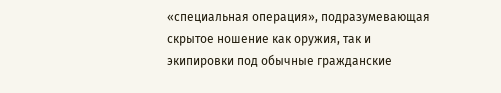«специальная операция», подразумевающая скрытое ношение как оружия, так и экипировки под обычные гражданские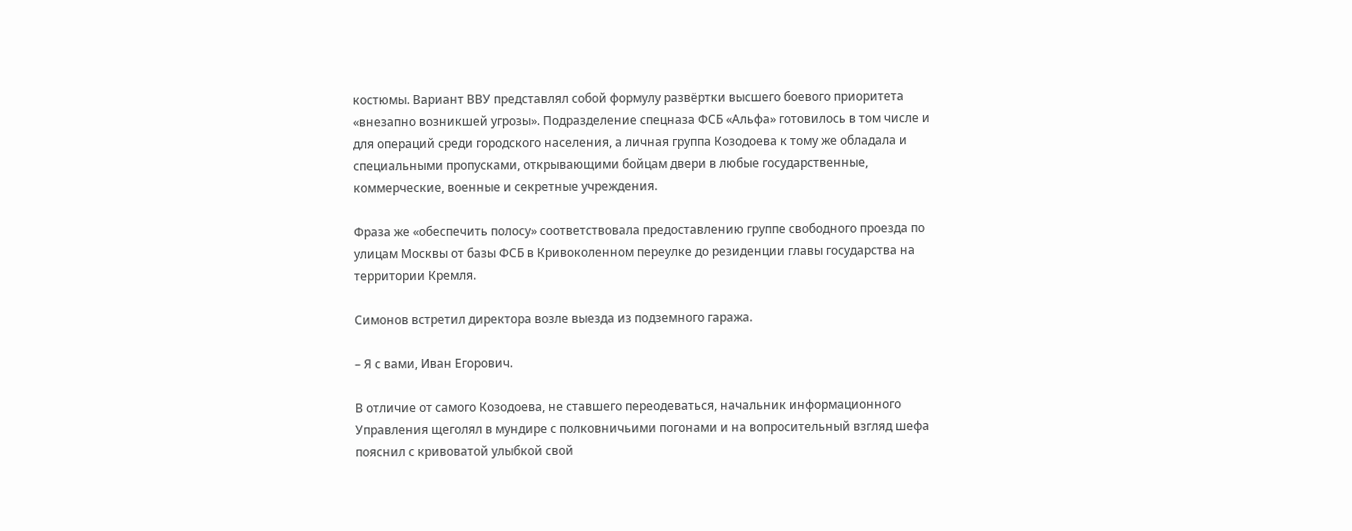костюмы. Вариант ВВУ представлял собой формулу развёртки высшего боевого приоритета «внезапно возникшей угрозы». Подразделение спецназа ФСБ «Альфа» готовилось в том числе и для операций среди городского населения, а личная группа Козодоева к тому же обладала и специальными пропусками, открывающими бойцам двери в любые государственные, коммерческие, военные и секретные учреждения.

Фраза же «обеспечить полосу» соответствовала предоставлению группе свободного проезда по улицам Москвы от базы ФСБ в Кривоколенном переулке до резиденции главы государства на территории Кремля.

Симонов встретил директора возле выезда из подземного гаража.

– Я с вами, Иван Егорович.

В отличие от самого Козодоева, не ставшего переодеваться, начальник информационного Управления щеголял в мундире с полковничьими погонами и на вопросительный взгляд шефа пояснил с кривоватой улыбкой свой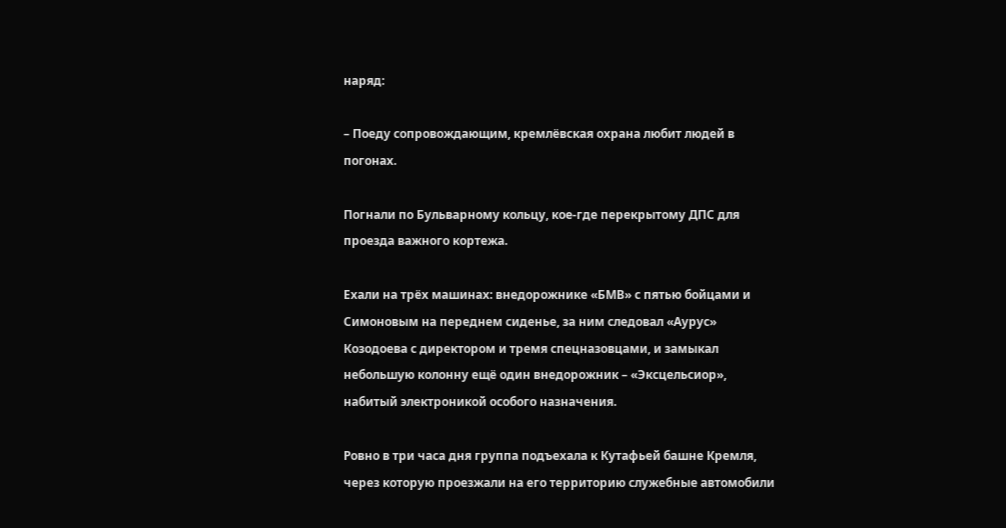наряд:

– Поеду сопровождающим, кремлёвская охрана любит людей в погонах.

Погнали по Бульварному кольцу, кое-где перекрытому ДПС для проезда важного кортежа.

Ехали на трёх машинах: внедорожнике «БМВ» с пятью бойцами и Симоновым на переднем сиденье, за ним следовал «Аурус» Козодоева с директором и тремя спецназовцами, и замыкал небольшую колонну ещё один внедорожник – «Эксцельсиор», набитый электроникой особого назначения.

Ровно в три часа дня группа подъехала к Кутафьей башне Кремля, через которую проезжали на его территорию служебные автомобили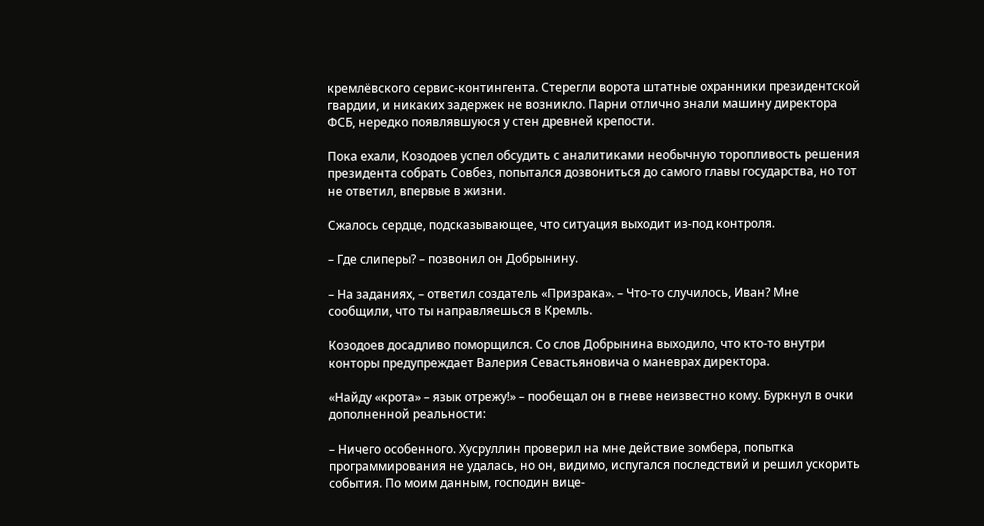кремлёвского сервис-контингента. Стерегли ворота штатные охранники президентской гвардии, и никаких задержек не возникло. Парни отлично знали машину директора ФСБ, нередко появлявшуюся у стен древней крепости.

Пока ехали, Козодоев успел обсудить с аналитиками необычную торопливость решения президента собрать Совбез, попытался дозвониться до самого главы государства, но тот не ответил, впервые в жизни.

Сжалось сердце, подсказывающее, что ситуация выходит из-под контроля.

– Где слиперы? – позвонил он Добрынину.

– На заданиях, – ответил создатель «Призрака». – Что-то случилось, Иван? Мне сообщили, что ты направляешься в Кремль.

Козодоев досадливо поморщился. Со слов Добрынина выходило, что кто-то внутри конторы предупреждает Валерия Севастьяновича о маневрах директора.

«Найду «крота» – язык отрежу!» – пообещал он в гневе неизвестно кому. Буркнул в очки дополненной реальности:

– Ничего особенного. Хусруллин проверил на мне действие зомбера, попытка программирования не удалась, но он, видимо, испугался последствий и решил ускорить события. По моим данным, господин вице-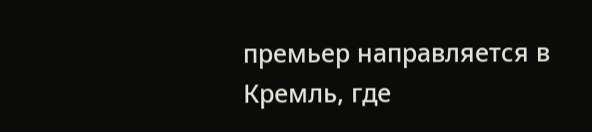премьер направляется в Кремль, где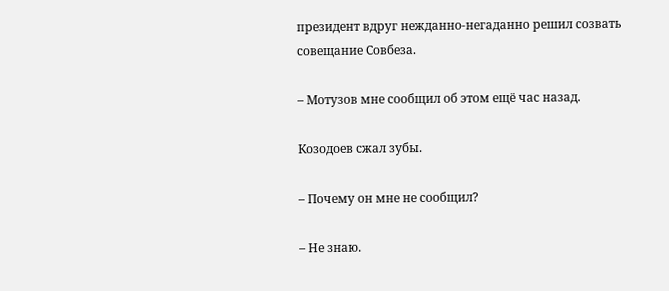президент вдруг нежданно-негаданно решил созвать совещание Совбеза.

– Мотузов мне сообщил об этом ещё час назад.

Козодоев сжал зубы.

– Почему он мне не сообщил?

– Не знаю.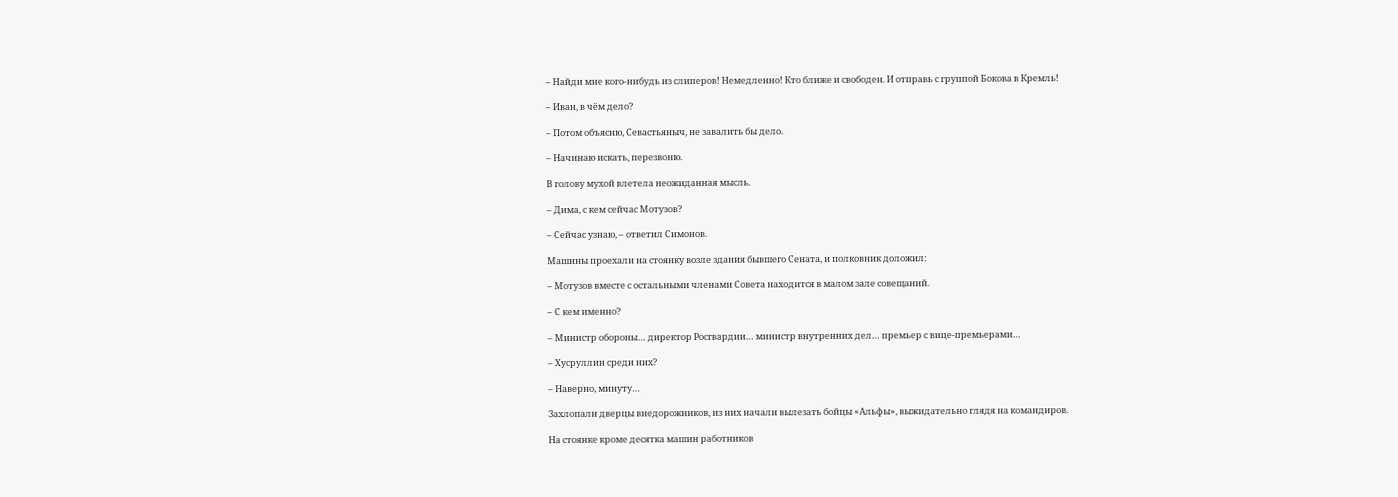– Найди мне кого-нибудь из слиперов! Немедленно! Кто ближе и свободен. И отправь с группой Бокова в Кремль!

– Иван, в чём дело?

– Потом объясню, Севастьяныч, не завалить бы дело.

– Начинаю искать, перезвоню.

В голову мухой влетела неожиданная мысль.

– Дима, с кем сейчас Мотузов?

– Сейчас узнаю, – ответил Симонов.

Машины проехали на стоянку возле здания бывшего Сената, и полковник доложил:

– Мотузов вместе с остальными членами Совета находится в малом зале совещаний.

– С кем именно?

– Министр обороны… директор Росгвардии… министр внутренних дел… премьер с вице-премьерами…

– Хусруллин среди них?

– Наверно, минуту…

Захлопали дверцы внедорожников, из них начали вылезать бойцы «Альфы», выжидательно глядя на командиров.

На стоянке кроме десятка машин работников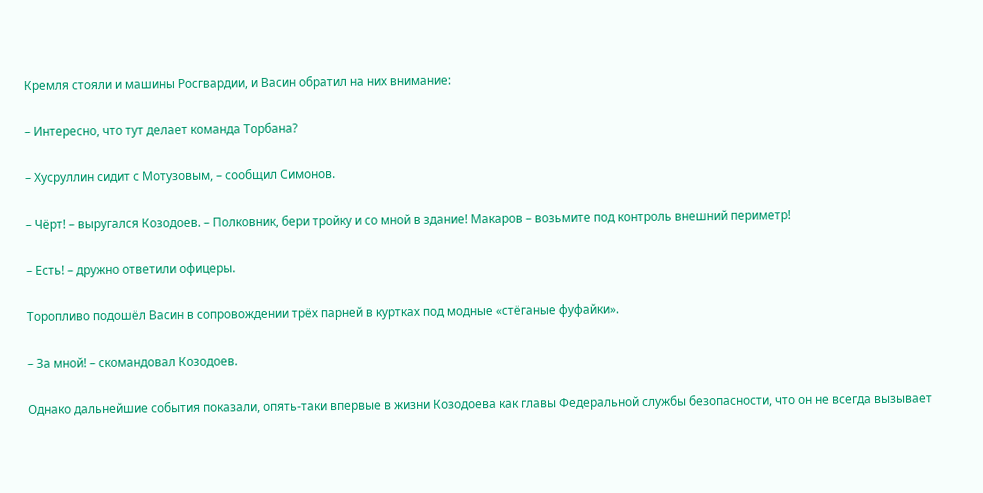Кремля стояли и машины Росгвардии, и Васин обратил на них внимание:

– Интересно, что тут делает команда Торбана?

– Хусруллин сидит с Мотузовым, – сообщил Симонов.

– Чёрт! – выругался Козодоев. – Полковник, бери тройку и со мной в здание! Макаров – возьмите под контроль внешний периметр!

– Есть! – дружно ответили офицеры.

Торопливо подошёл Васин в сопровождении трёх парней в куртках под модные «стёганые фуфайки».

– За мной! – скомандовал Козодоев.

Однако дальнейшие события показали, опять-таки впервые в жизни Козодоева как главы Федеральной службы безопасности, что он не всегда вызывает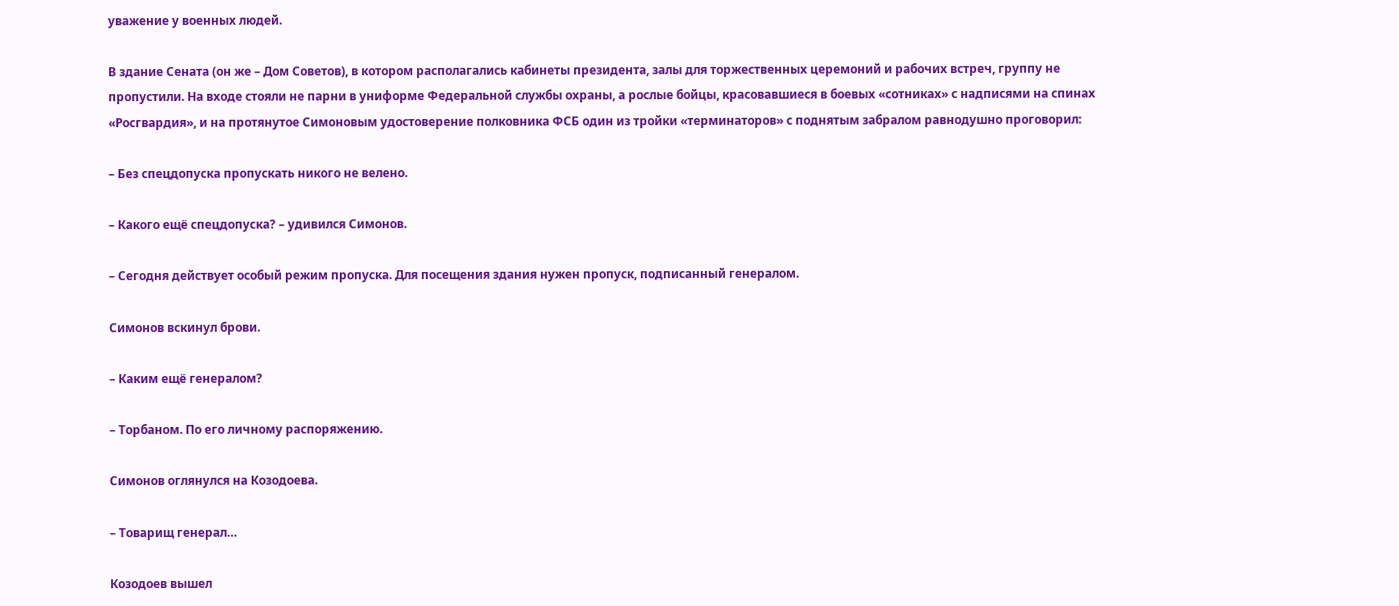уважение у военных людей.

В здание Сената (он же – Дом Советов), в котором располагались кабинеты президента, залы для торжественных церемоний и рабочих встреч, группу не пропустили. На входе стояли не парни в униформе Федеральной службы охраны, а рослые бойцы, красовавшиеся в боевых «сотниках» с надписями на спинах «Росгвардия», и на протянутое Симоновым удостоверение полковника ФСБ один из тройки «терминаторов» с поднятым забралом равнодушно проговорил:

– Без спецдопуска пропускать никого не велено.

– Какого ещё спецдопуска? – удивился Симонов.

– Сегодня действует особый режим пропуска. Для посещения здания нужен пропуск, подписанный генералом.

Симонов вскинул брови.

– Каким ещё генералом?

– Торбаном. По его личному распоряжению.

Симонов оглянулся на Козодоева.

– Товарищ генерал…

Козодоев вышел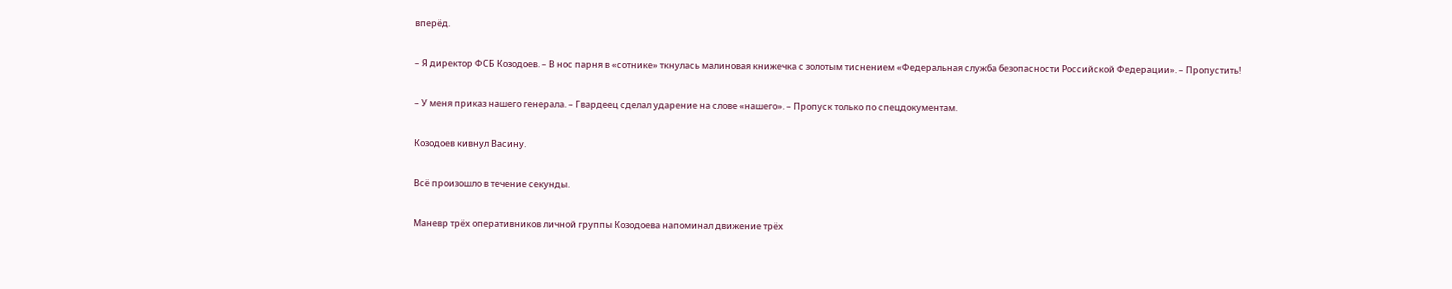вперёд.

– Я директор ФСБ Козодоев. – В нос парня в «сотнике» ткнулась малиновая книжечка с золотым тиснением «Федеральная служба безопасности Российской Федерации». – Пропустить!

– У меня приказ нашего генерала. – Гвардеец сделал ударение на слове «нашего». – Пропуск только по спецдокументам.

Козодоев кивнул Васину.

Всё произошло в течение секунды.

Маневр трёх оперативников личной группы Козодоева напоминал движение трёх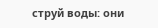струй воды: они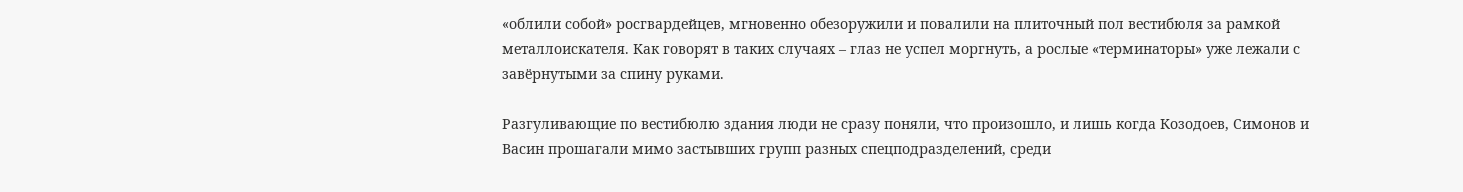«облили собой» росгвардейцев, мгновенно обезоружили и повалили на плиточный пол вестибюля за рамкой металлоискателя. Как говорят в таких случаях – глаз не успел моргнуть, а рослые «терминаторы» уже лежали с завёрнутыми за спину руками.

Разгуливающие по вестибюлю здания люди не сразу поняли, что произошло, и лишь когда Козодоев, Симонов и Васин прошагали мимо застывших групп разных спецподразделений, среди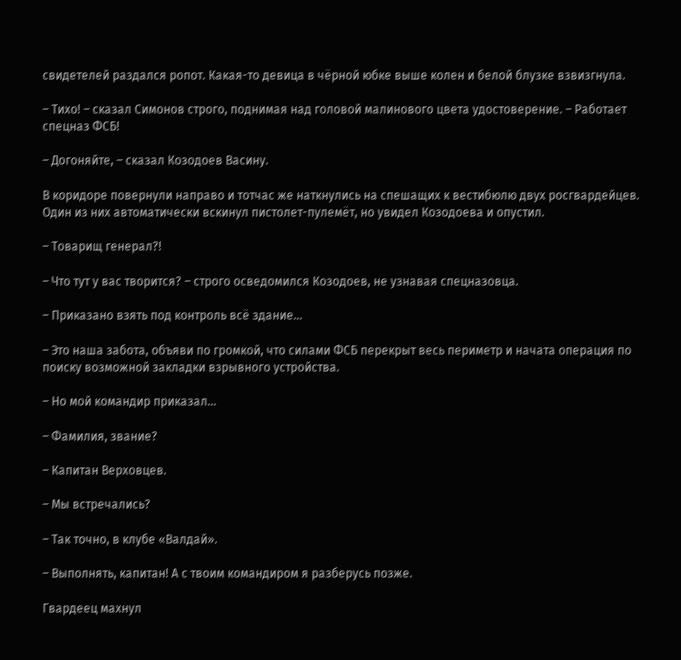свидетелей раздался ропот. Какая-то девица в чёрной юбке выше колен и белой блузке взвизгнула.

– Тихо! – сказал Симонов строго, поднимая над головой малинового цвета удостоверение. – Работает спецназ ФСБ!

– Догоняйте, – сказал Козодоев Васину.

В коридоре повернули направо и тотчас же наткнулись на спешащих к вестибюлю двух росгвардейцев. Один из них автоматически вскинул пистолет-пулемёт, но увидел Козодоева и опустил.

– Товарищ генерал?!

– Что тут у вас творится? – строго осведомился Козодоев, не узнавая спецназовца.

– Приказано взять под контроль всё здание…

– Это наша забота, объяви по громкой, что силами ФСБ перекрыт весь периметр и начата операция по поиску возможной закладки взрывного устройства.

– Но мой командир приказал…

– Фамилия, звание?

– Капитан Верховцев.

– Мы встречались?

– Так точно, в клубе «Валдай».

– Выполнять, капитан! А с твоим командиром я разберусь позже.

Гвардеец махнул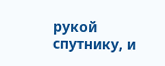рукой спутнику, и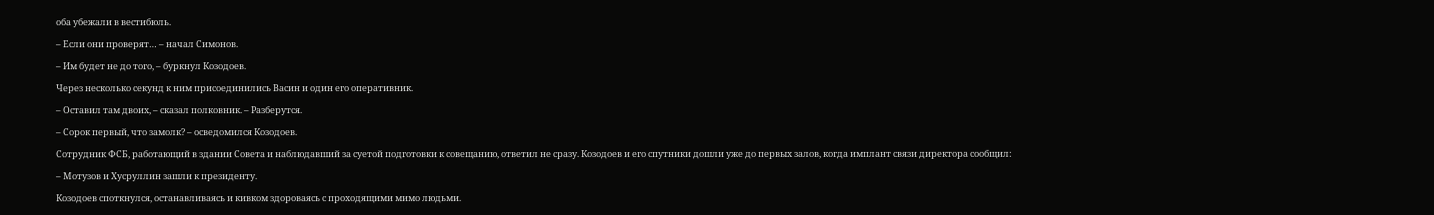оба убежали в вестибюль.

– Если они проверят… – начал Симонов.

– Им будет не до того, – буркнул Козодоев.

Через несколько секунд к ним присоединились Васин и один его оперативник.

– Оставил там двоих, – сказал полковник. – Разберутся.

– Сорок первый, что замолк? – осведомился Козодоев.

Сотрудник ФСБ, работающий в здании Совета и наблюдавший за суетой подготовки к совещанию, ответил не сразу. Козодоев и его спутники дошли уже до первых залов, когда имплант связи директора сообщил:

– Мотузов и Хусруллин зашли к президенту.

Козодоев споткнулся, останавливаясь и кивком здороваясь с проходящими мимо людьми.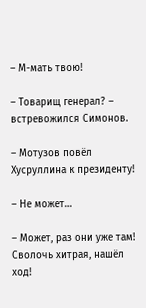– М-мать твою!

– Товарищ генерал? – встревожился Симонов.

– Мотузов повёл Хусруллина к президенту!

– Не может…

– Может, раз они уже там! Сволочь хитрая, нашёл ход!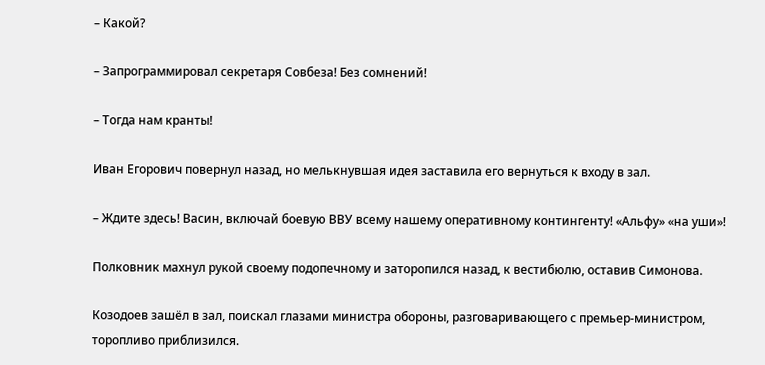– Какой?

– Запрограммировал секретаря Совбеза! Без сомнений!

– Тогда нам кранты!

Иван Егорович повернул назад, но мелькнувшая идея заставила его вернуться к входу в зал.

– Ждите здесь! Васин, включай боевую ВВУ всему нашему оперативному контингенту! «Альфу» «на уши»!

Полковник махнул рукой своему подопечному и заторопился назад, к вестибюлю, оставив Симонова.

Козодоев зашёл в зал, поискал глазами министра обороны, разговаривающего с премьер-министром, торопливо приблизился.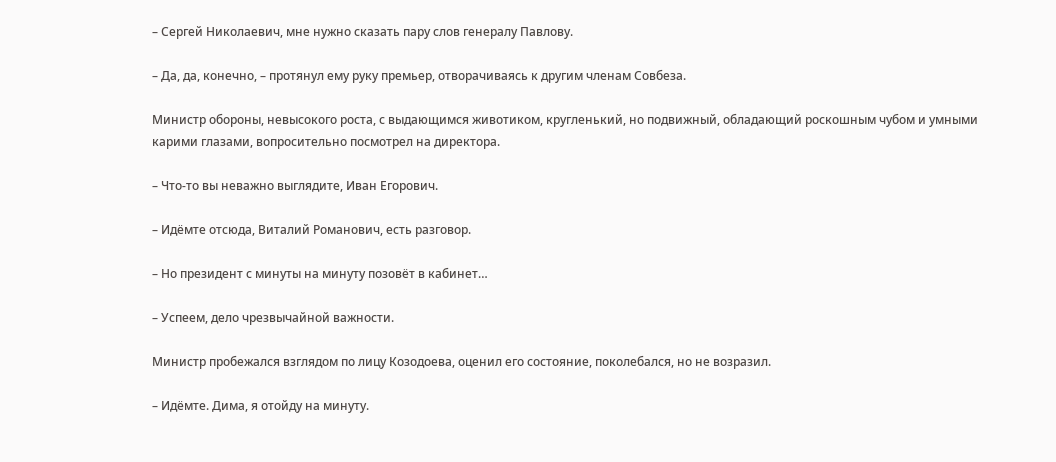– Сергей Николаевич, мне нужно сказать пару слов генералу Павлову.

– Да, да, конечно, – протянул ему руку премьер, отворачиваясь к другим членам Совбеза.

Министр обороны, невысокого роста, с выдающимся животиком, кругленький, но подвижный, обладающий роскошным чубом и умными карими глазами, вопросительно посмотрел на директора.

– Что-то вы неважно выглядите, Иван Егорович.

– Идёмте отсюда, Виталий Романович, есть разговор.

– Но президент с минуты на минуту позовёт в кабинет…

– Успеем, дело чрезвычайной важности.

Министр пробежался взглядом по лицу Козодоева, оценил его состояние, поколебался, но не возразил.

– Идёмте. Дима, я отойду на минуту.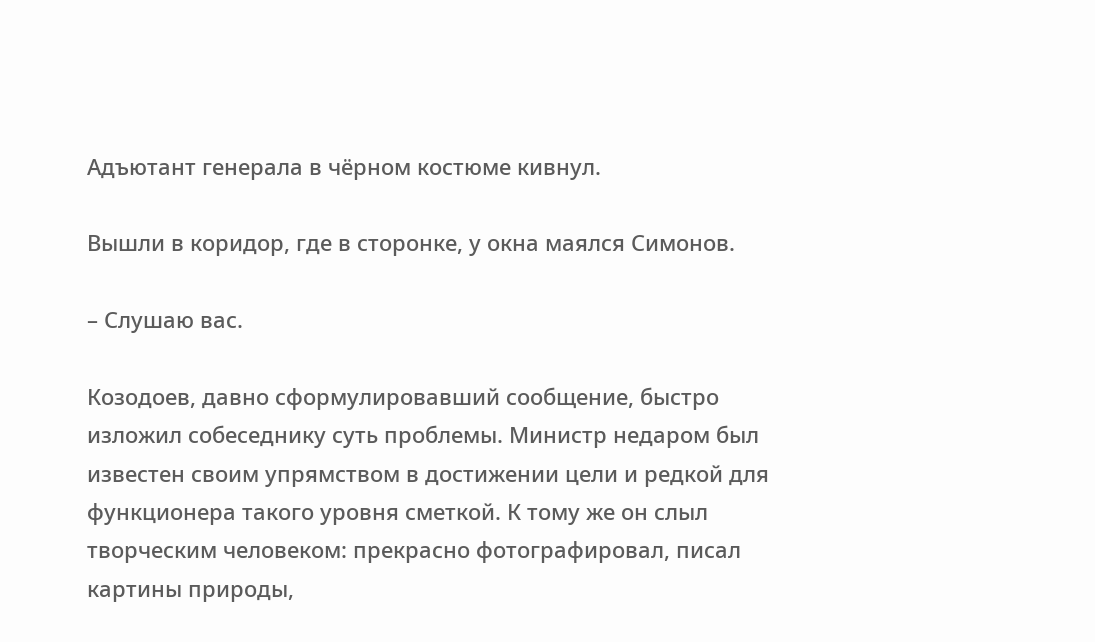Адъютант генерала в чёрном костюме кивнул.

Вышли в коридор, где в сторонке, у окна маялся Симонов.

– Слушаю вас.

Козодоев, давно сформулировавший сообщение, быстро изложил собеседнику суть проблемы. Министр недаром был известен своим упрямством в достижении цели и редкой для функционера такого уровня сметкой. К тому же он слыл творческим человеком: прекрасно фотографировал, писал картины природы,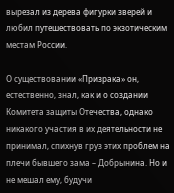вырезал из дерева фигурки зверей и любил путешествовать по экзотическим местам России.

О существовании «Призрака» он, естественно, знал, как и о создании Комитета защиты Отечества, однако никакого участия в их деятельности не принимал, спихнув груз этих проблем на плечи бывшего зама – Добрынина. Но и не мешал ему, будучи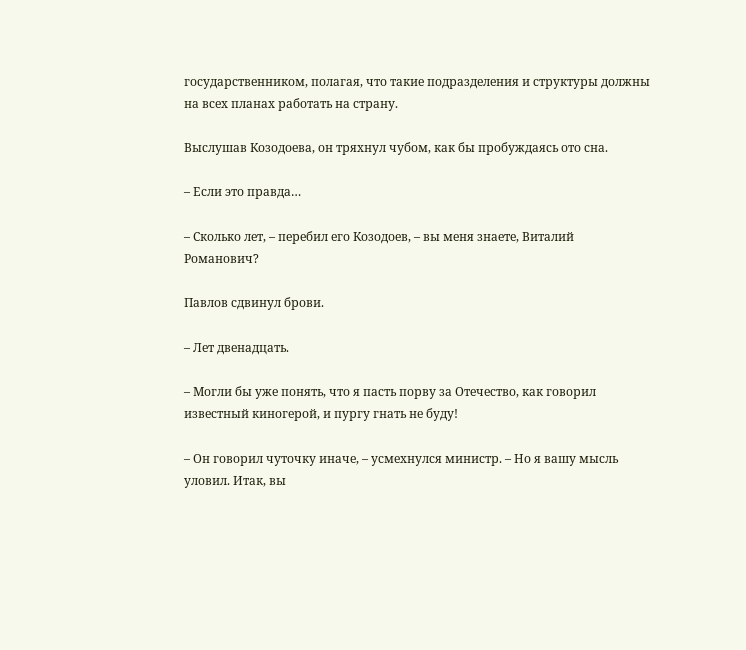государственником, полагая, что такие подразделения и структуры должны на всех планах работать на страну.

Выслушав Козодоева, он тряхнул чубом, как бы пробуждаясь ото сна.

– Если это правда…

– Сколько лет, – перебил его Козодоев, – вы меня знаете, Виталий Романович?

Павлов сдвинул брови.

– Лет двенадцать.

– Могли бы уже понять, что я пасть порву за Отечество, как говорил известный киногерой, и пургу гнать не буду!

– Он говорил чуточку иначе, – усмехнулся министр. – Но я вашу мысль уловил. Итак, вы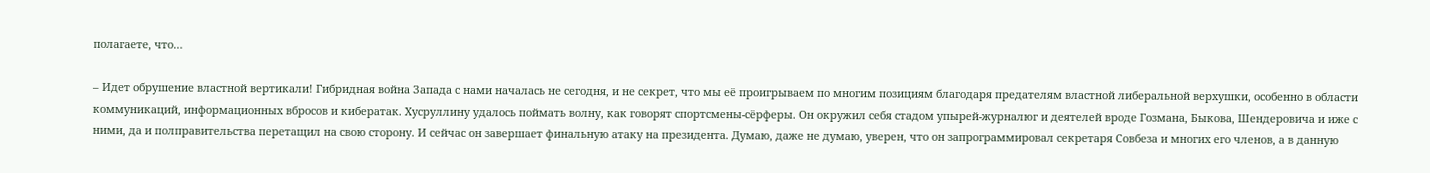полагаете, что…

– Идет обрушение властной вертикали! Гибридная война Запада с нами началась не сегодня, и не секрет, что мы её проигрываем по многим позициям благодаря предателям властной либеральной верхушки, особенно в области коммуникаций, информационных вбросов и кибератак. Хусруллину удалось поймать волну, как говорят спортсмены-сёрферы. Он окружил себя стадом упырей-журналюг и деятелей вроде Гозмана, Быкова, Шендеровича и иже с ними, да и полправительства перетащил на свою сторону. И сейчас он завершает финальную атаку на президента. Думаю, даже не думаю, уверен, что он запрограммировал секретаря Совбеза и многих его членов, а в данную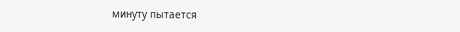минуту пытается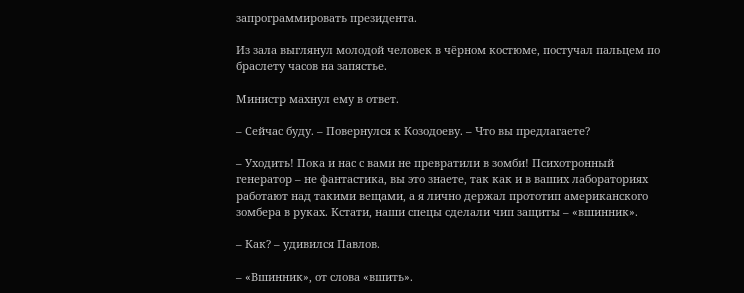запрограммировать президента.

Из зала выглянул молодой человек в чёрном костюме, постучал пальцем по браслету часов на запястье.

Министр махнул ему в ответ.

– Сейчас буду. – Повернулся к Козодоеву. – Что вы предлагаете?

– Уходить! Пока и нас с вами не превратили в зомби! Психотронный генератор – не фантастика, вы это знаете, так как и в ваших лабораториях работают над такими вещами, а я лично держал прототип американского зомбера в руках. Кстати, наши спецы сделали чип защиты – «вшинник».

– Как? – удивился Павлов.

– «Вшинник», от слова «вшить».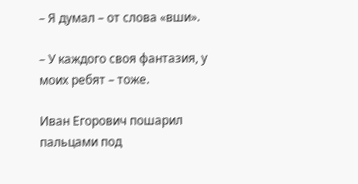– Я думал – от слова «вши».

– У каждого своя фантазия, у моих ребят – тоже.

Иван Егорович пошарил пальцами под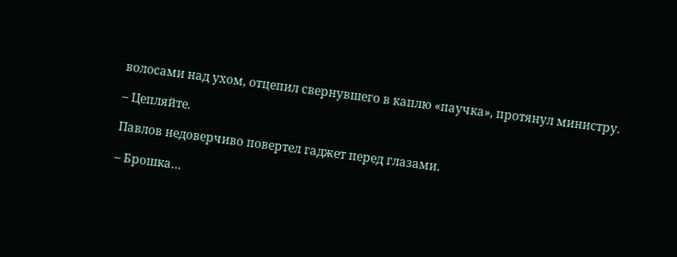волосами над ухом, отцепил свернувшего в каплю «паучка», протянул министру.

– Цепляйте.

Павлов недоверчиво повертел гаджет перед глазами.

– Брошка…